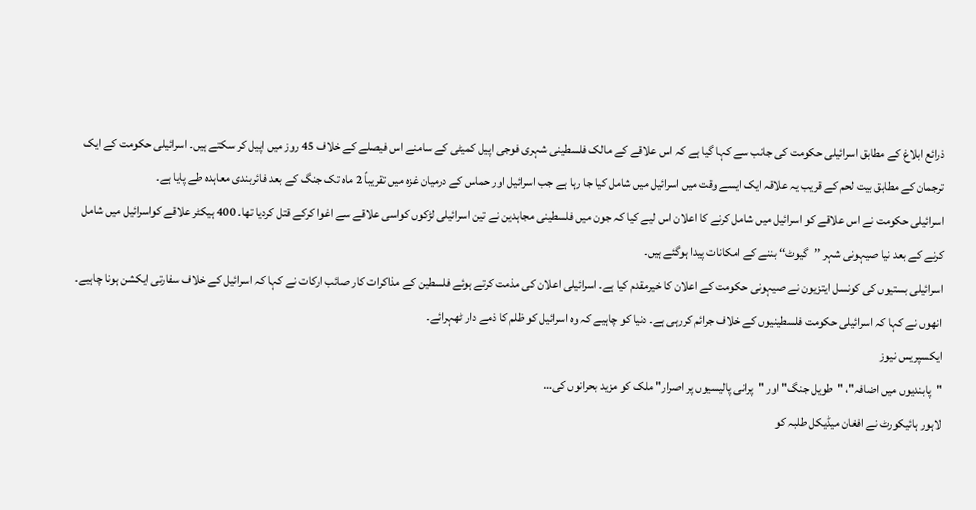ذرائع ابلاغ کے مطابق اسرائیلی حکومت کی جانب سے کہا گیا ہے کہ اس علاقے کے مالک فلسطینی شہری فوجی اپیل کمیٹی کے سامنے اس فیصلے کے خلاف 45 روز میں اپیل کر سکتے ہیں۔ اسرائیلی حکومت کے ایک ترجمان کے مطابق بیت لحم کے قریب یہ علاقہ ایک ایسے وقت میں اسرائیل میں شامل کیا جا رہا ہے جب اسرائیل اور حماس کے درمیان غزہ میں تقریباً 2 ماہ تک جنگ کے بعد فائربندی معاہدہ طے پایا ہے۔
اسرائیلی حکومت نے اس علاقے کو اسرائیل میں شامل کرنے کا اعلان اس لیے کیا کہ جون میں فلسطینی مجاہدین نے تین اسرائیلی لڑکوں کواسی علاقے سے اغوا کرکے قتل کردیا تھا۔ 400 ہیکٹر علاقے کواسرائیل میں شامل کرنے کے بعد نیا صیہونی شہر ’’گیوٹ‘‘ بننے کے امکانات پیدا ہوگئے ہیں۔
اسرائیلی بستیوں کی کونسل ایتزیون نے صیہونی حکومت کے اعلان کا خیرمقدم کیا ہے۔ اسرائیلی اعلان کی مذمت کرتے ہوئے فلسطین کے مذاکرات کار صائب ارکات نے کہا کہ اسرائیل کے خلاف سفارتی ایکشن ہونا چاہیے۔ انھوں نے کہا کہ اسرائیلی حکومت فلسطینیوں کے خلاف جرائم کررہی ہے۔ دنیا کو چاہیے کہ وہ اسرائیل کو ظلم کا ذمے دار ٹھہرائے۔
ایکسپریس نیوز
"پابندیوں میں اضافہ"، "طویل جنگ" اور "پرانی پالیسیوں پر اصرار" ملک کو مزید بحرانوں کی…
لاہور ہائیکورٹ نے افغان میڈیکل طلبہ کو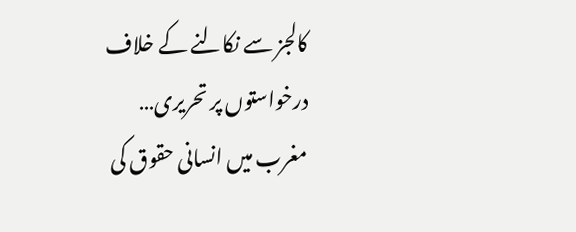کالجز سے نکالنے کے خلاف درخواستوں پر تحریری…
مغرب میں انسانی حقوق کی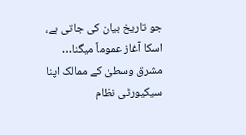جو تاریخ بیان کی جاتی ہے، اسکا آغاز عموماً میگنا…
مشرق وسطیٰ کے ممالک اپنا سیکیورٹی نظام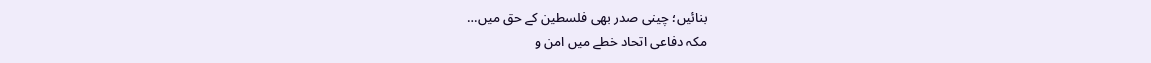بنائیں؛ چینی صدر بھی فلسطین کے حق میں…
مکہ دفاعی اتحاد خطے میں امن و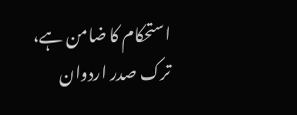استحکام کا ضامن ہے، ترک صدر اردوان